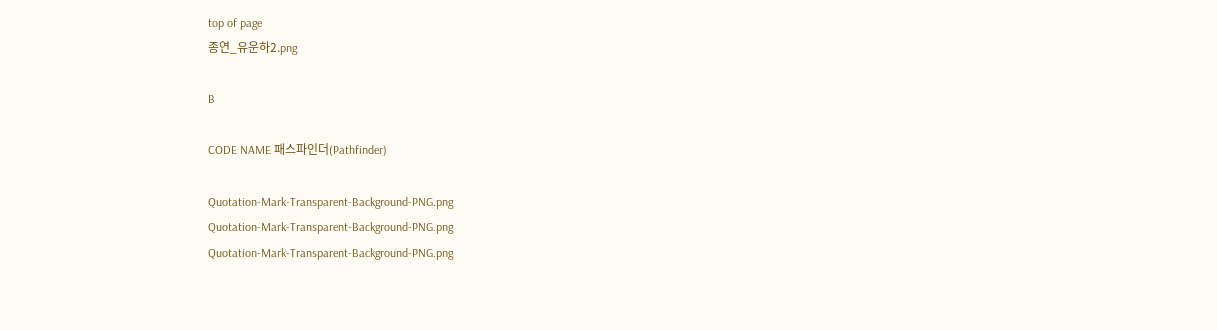top of page
종연_유운하2.png

B

CODE NAME 패스파인더(Pathfinder)

Quotation-Mark-Transparent-Background-PNG.png
Quotation-Mark-Transparent-Background-PNG.png
Quotation-Mark-Transparent-Background-PNG.png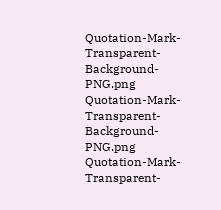Quotation-Mark-Transparent-Background-PNG.png
Quotation-Mark-Transparent-Background-PNG.png
Quotation-Mark-Transparent-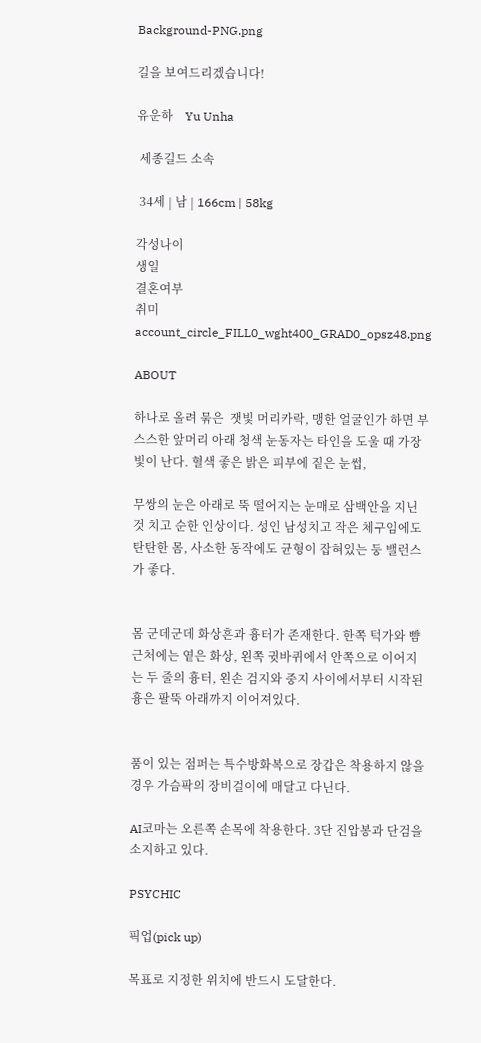Background-PNG.png

길을 보여드리겠습니다!

유운하    Yu Unha

 세종길드 소속

 34세 | 남 | 166cm | 58kg

각성나이
생일
결혼여부
취미
account_circle_FILL0_wght400_GRAD0_opsz48.png

ABOUT

하나로 올려 묶은  잿빛 머리카락, 맹한 얼굴인가 하면 부스스한 앞머리 아래 청색 눈동자는 타인을 도울 때 가장 빛이 난다. 혈색 좋은 밝은 피부에 짙은 눈썹,

무쌍의 눈은 아래로 뚝 떨어지는 눈매로 삼백안을 지닌 것 치고 순한 인상이다. 성인 남성치고 작은 체구임에도 탄탄한 몸, 사소한 동작에도 균형이 잡혀있는 둥 밸런스가 좋다.


몸 군데군데 화상흔과 흉터가 존재한다. 한쪽 턱가와 뺨근처에는 옅은 화상, 왼쪽 귓바퀴에서 안쪽으로 이어지는 두 줄의 흉터, 왼손 검지와 중지 사이에서부터 시작된 흉은 팔뚝 아래까지 이어져있다.


품이 있는 점퍼는 특수방화복으로 장갑은 착용하지 않을 경우 가슴팍의 장비걸이에 매달고 다닌다.

AI코마는 오른쪽 손목에 착용한다. 3단 진압봉과 단검을 소지하고 있다.

PSYCHIC

픽업(pick up)

목표로 지정한 위치에 반드시 도달한다.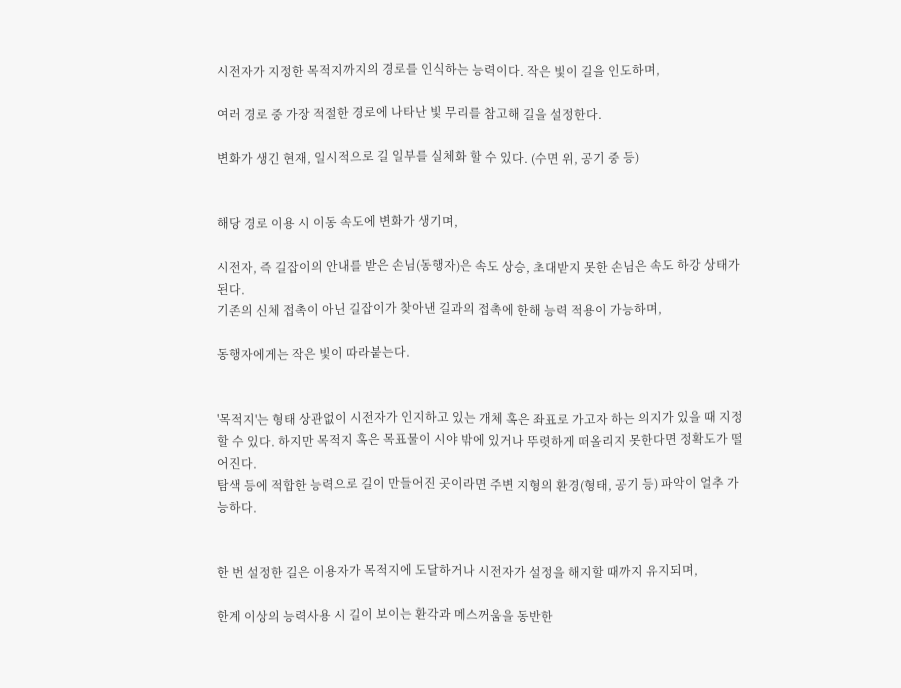시전자가 지정한 목적지까지의 경로를 인식하는 능력이다. 작은 빛이 길을 인도하며,

여러 경로 중 가장 적절한 경로에 나타난 빛 무리를 참고해 길을 설정한다.

변화가 생긴 현재, 일시적으로 길 일부를 실체화 할 수 있다. (수면 위, 공기 중 등)


해당 경로 이용 시 이동 속도에 변화가 생기며,

시전자, 즉 길잡이의 안내를 받은 손님(동행자)은 속도 상승, 초대받지 못한 손님은 속도 하강 상태가 된다.
기존의 신체 접촉이 아닌 길잡이가 찾아낸 길과의 접촉에 한해 능력 적용이 가능하며,

동행자에게는 작은 빛이 따라붙는다.


'목적지'는 형태 상관없이 시전자가 인지하고 있는 개체 혹은 좌표로 가고자 하는 의지가 있을 때 지정할 수 있다. 하지만 목적지 혹은 목표물이 시야 밖에 있거나 뚜렷하게 떠올리지 못한다면 정확도가 떨어진다.
탐색 등에 적합한 능력으로 길이 만들어진 곳이라면 주변 지형의 환경(형태, 공기 등) 파악이 얼추 가능하다.


한 번 설정한 길은 이용자가 목적지에 도달하거나 시전자가 설정을 해지할 때까지 유지되며,

한계 이상의 능력사용 시 길이 보이는 환각과 메스꺼움을 동반한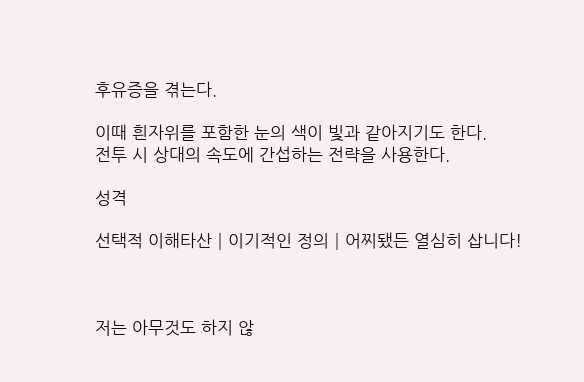후유증을 겪는다.

이때 흰자위를 포함한 눈의 색이 빛과 같아지기도 한다.
전투 시 상대의 속도에 간섭하는 전략을 사용한다.

성격

선택적 이해타산┃이기적인 정의┃어찌됐든 열심히 삽니다!



저는 아무것도 하지 않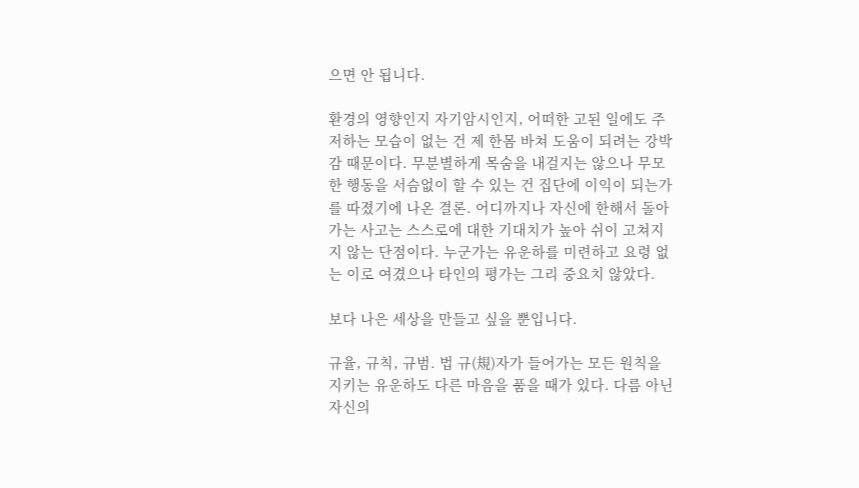으면 안 됩니다.

환경의 영향인지 자기암시인지, 어떠한 고된 일에도 주저하는 모습이 없는 건 제 한몸 바쳐 도움이 되려는 강박감 때문이다. 무분별하게 목숨을 내걸지는 않으나 무모한 행동을 서슴없이 할 수 있는 건 집단에 이익이 되는가를 따졌기에 나온 결론. 어디까지나 자신에 한해서 돌아가는 사고는 스스로에 대한 기대치가 높아 쉬이 고쳐지지 않는 단점이다. 누군가는 유운하를 미련하고 요령 없는 이로 여겼으나 타인의 평가는 그리 중요치 않았다.

보다 나은 세상을 만들고 싶을 뿐입니다.

규율, 규칙, 규범. 법 규(規)자가 들어가는 모든 원칙을 지키는 유운하도 다른 마음을 품을 때가 있다. 다름 아닌 자신의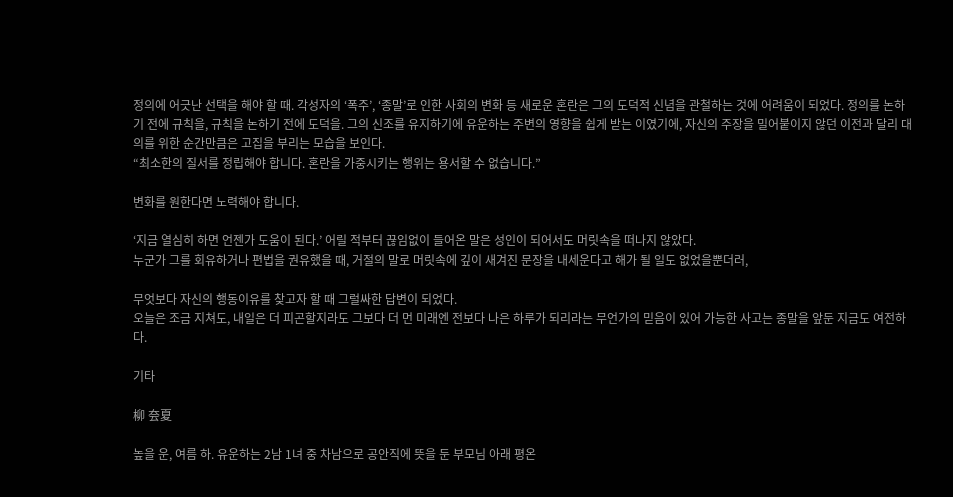정의에 어긋난 선택을 해야 할 때. 각성자의 ‘폭주’, ‘종말’로 인한 사회의 변화 등 새로운 혼란은 그의 도덕적 신념을 관철하는 것에 어려움이 되었다. 정의를 논하기 전에 규칙을, 규칙을 논하기 전에 도덕을. 그의 신조를 유지하기에 유운하는 주변의 영향을 쉽게 받는 이였기에, 자신의 주장을 밀어붙이지 않던 이전과 달리 대의를 위한 순간만큼은 고집을 부리는 모습을 보인다.
“최소한의 질서를 정립해야 합니다. 혼란을 가중시키는 행위는 용서할 수 없습니다.”

변화를 원한다면 노력해야 합니다.

‘지금 열심히 하면 언젠가 도움이 된다.’ 어릴 적부터 끊임없이 들어온 말은 성인이 되어서도 머릿속을 떠나지 않았다.
누군가 그를 회유하거나 편법을 권유했을 때, 거절의 말로 머릿속에 깊이 새겨진 문장을 내세운다고 해가 될 일도 없었을뿐더러,

무엇보다 자신의 행동이유를 찾고자 할 때 그럴싸한 답변이 되었다.
오늘은 조금 지쳐도, 내일은 더 피곤할지라도 그보다 더 먼 미래엔 전보다 나은 하루가 되리라는 무언가의 믿음이 있어 가능한 사고는 종말을 앞둔 지금도 여전하다.

기타

柳 夽夏

높을 운, 여름 하. 유운하는 2남 1녀 중 차남으로 공안직에 뜻을 둔 부모님 아래 평온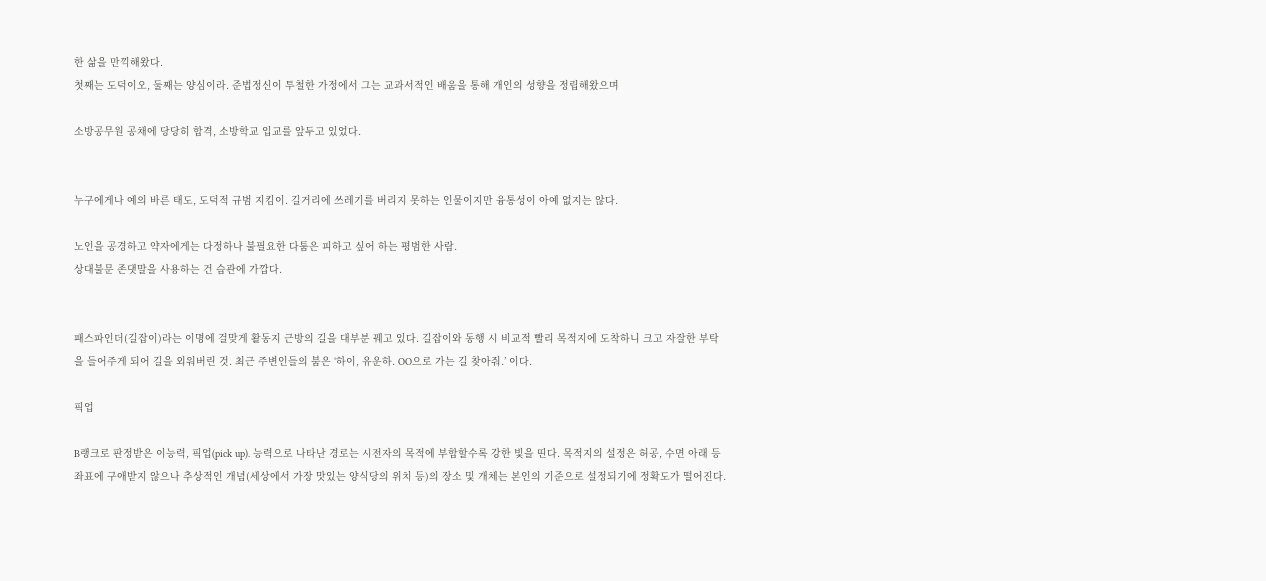한 삶을 만끽해왔다.
첫째는 도덕이오, 둘째는 양심이라. 준법정신이 투철한 가정에서 그는 교과서적인 배움을 통해 개인의 성향을 정립해왔으며

소방공무원 공채에 당당히 합격, 소방학교 입교를 앞두고 있었다.


누구에게나 예의 바른 태도, 도덕적 규범 지킴이. 길거리에 쓰레기를 버리지 못하는 인물이지만 융통성이 아예 없지는 않다.

노인을 공경하고 약자에게는 다정하나 불필요한 다툼은 피하고 싶어 하는 평범한 사람.
상대불문 존댓말을 사용하는 건 습관에 가깝다.


패스파인더(길잡이)라는 이명에 걸맞게 활동지 근방의 길을 대부분 꿰고 있다. 길잡이와 동행 시 비교적 빨리 목적지에 도착하니 크고 자잘한 부탁을 들어주게 되어 길을 외워버린 것. 최근 주변인들의 붐은 ‘하이, 유운하. OO으로 가는 길 찾아줘.’ 이다.

픽업

B랭크로 판정받은 이능력, 픽업(pick up). 능력으로 나타난 경로는 시전자의 목적에 부합할수록 강한 빛을 띤다. 목적지의 설정은 허공, 수면 아래 등 좌표에 구애받지 않으나 추상적인 개념(세상에서 가장 맛있는 양식당의 위치 등)의 장소 및 개체는 본인의 기준으로 설정되기에 정확도가 떨어진다.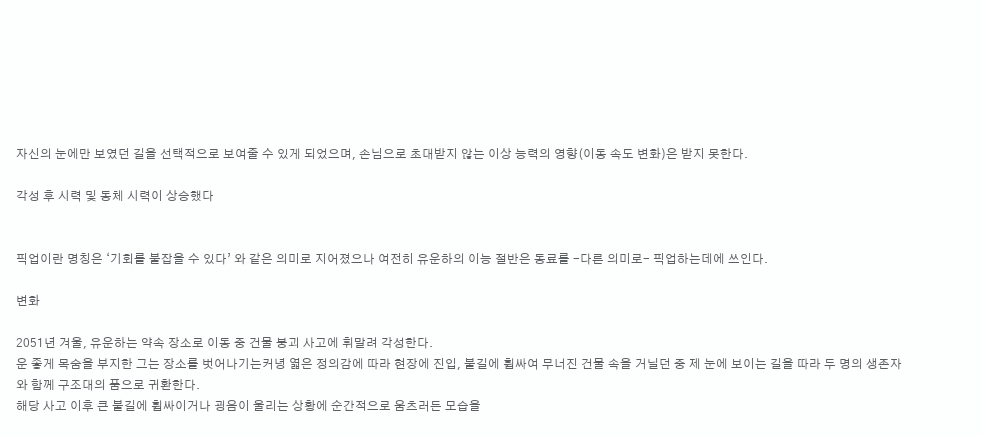자신의 눈에만 보였던 길을 선택적으로 보여줄 수 있게 되었으며, 손님으로 초대받지 않는 이상 능력의 영향(이동 속도 변화)은 받지 못한다.

각성 후 시력 및 동체 시력이 상승했다


픽업이란 명칭은 ‘기회를 붙잡을 수 있다’ 와 같은 의미로 지어졌으나 여전히 유운하의 이능 절반은 동료를 -다른 의미로- 픽업하는데에 쓰인다.

변화

2051년 겨울, 유운하는 약속 장소로 이동 중 건물 붕괴 사고에 휘말려 각성한다.
운 좋게 목숨을 부지한 그는 장소를 벗어나기는커녕 엷은 정의감에 따라 현장에 진입, 불길에 휩싸여 무너진 건물 속을 거닐던 중 제 눈에 보이는 길을 따라 두 명의 생존자와 함께 구조대의 품으로 귀환한다.
해당 사고 이후 큰 불길에 휩싸이거나 굉음이 울리는 상황에 순간적으로 움츠러든 모습을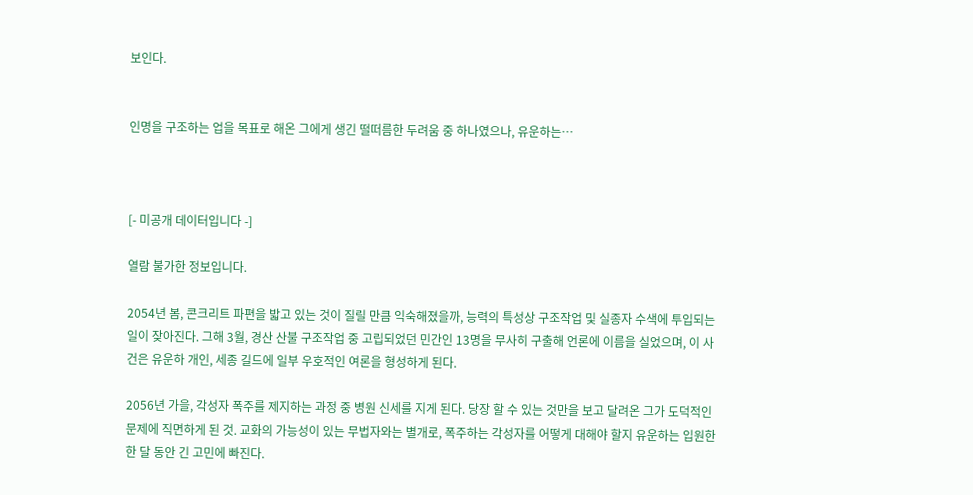보인다.


인명을 구조하는 업을 목표로 해온 그에게 생긴 떨떠름한 두려움 중 하나였으나, 유운하는…



[- 미공개 데이터입니다 -]

열람 불가한 정보입니다.

2054년 봄, 콘크리트 파편을 밟고 있는 것이 질릴 만큼 익숙해졌을까, 능력의 특성상 구조작업 및 실종자 수색에 투입되는 일이 잦아진다. 그해 3월, 경산 산불 구조작업 중 고립되었던 민간인 13명을 무사히 구출해 언론에 이름을 실었으며, 이 사건은 유운하 개인, 세종 길드에 일부 우호적인 여론을 형성하게 된다.

2056년 가을, 각성자 폭주를 제지하는 과정 중 병원 신세를 지게 된다. 당장 할 수 있는 것만을 보고 달려온 그가 도덕적인 문제에 직면하게 된 것. 교화의 가능성이 있는 무법자와는 별개로, 폭주하는 각성자를 어떻게 대해야 할지 유운하는 입원한 한 달 동안 긴 고민에 빠진다.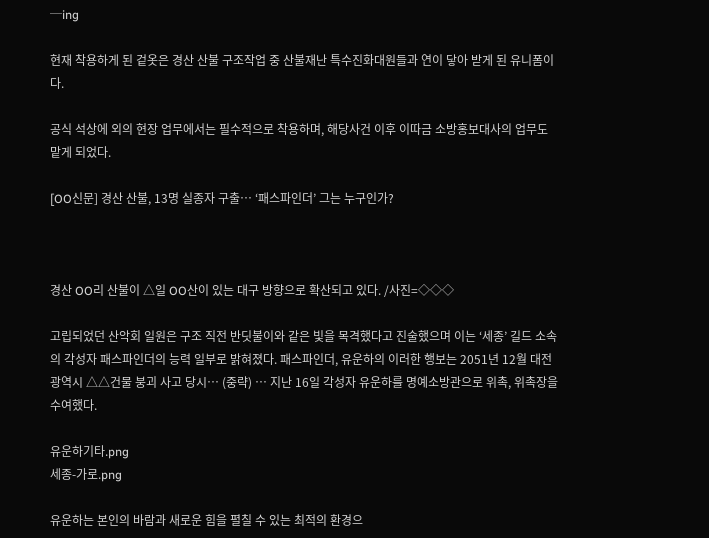─ing

현재 착용하게 된 겉옷은 경산 산불 구조작업 중 산불재난 특수진화대원들과 연이 닿아 받게 된 유니폼이다.

공식 석상에 외의 현장 업무에서는 필수적으로 착용하며, 해당사건 이후 이따금 소방홍보대사의 업무도 맡게 되었다.

[OO신문] 경산 산불, 13명 실종자 구출… ‘패스파인더’ 그는 누구인가?



경산 OO리 산불이 △일 OO산이 있는 대구 방향으로 확산되고 있다. /사진=◇◇◇

고립되었던 산악회 일원은 구조 직전 반딧불이와 같은 빛을 목격했다고 진술했으며 이는 ‘세종’ 길드 소속의 각성자 패스파인더의 능력 일부로 밝혀졌다. 패스파인더, 유운하의 이러한 행보는 2051년 12월 대전광역시 △△건물 붕괴 사고 당시… (중략) … 지난 16일 각성자 유운하를 명예소방관으로 위촉, 위촉장을 수여했다.

유운하기타.png
세종-가로.png

유운하는 본인의 바람과 새로운 힘을 펼칠 수 있는 최적의 환경으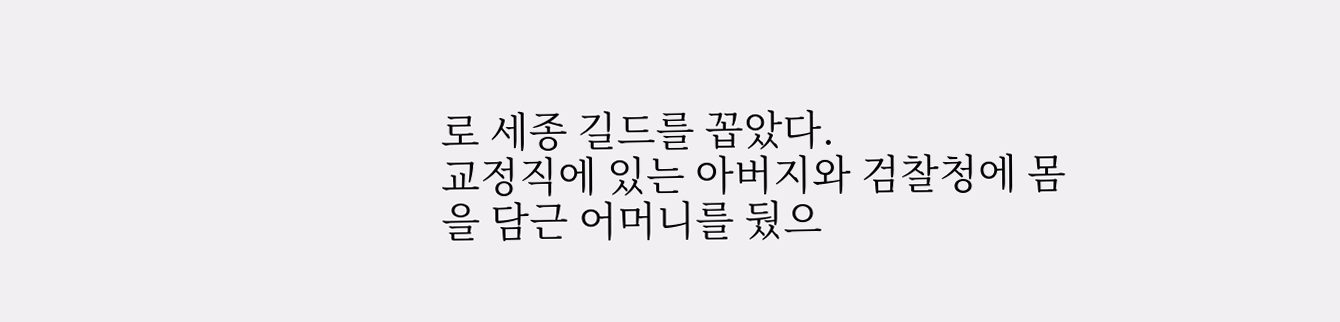로 세종 길드를 꼽았다.
교정직에 있는 아버지와 검찰청에 몸을 담근 어머니를 뒀으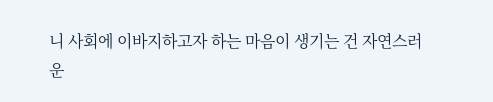니 사회에 이바지하고자 하는 마음이 생기는 건 자연스러운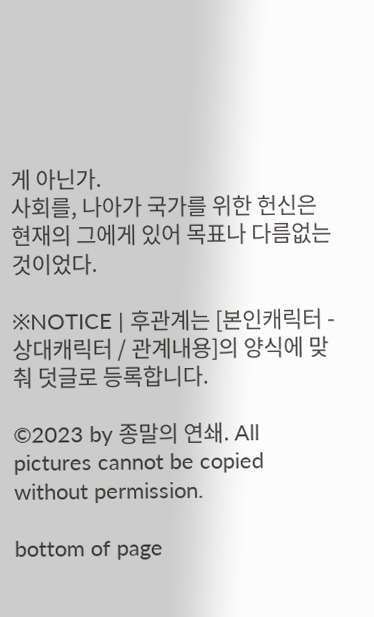게 아닌가.
사회를, 나아가 국가를 위한 헌신은 현재의 그에게 있어 목표나 다름없는 것이었다.

※NOTICE | 후관계는 [본인캐릭터 - 상대캐릭터 / 관계내용]의 양식에 맞춰 덧글로 등록합니다.

©2023 by 종말의 연쇄. All pictures cannot be copied without permission.

bottom of page